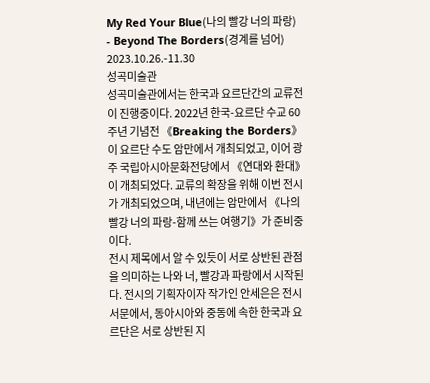My Red Your Blue(나의 빨강 너의 파랑)
- Beyond The Borders(경계를 넘어)
2023.10.26.-11.30
성곡미술관
성곡미술관에서는 한국과 요르단간의 교류전이 진행중이다. 2022년 한국-요르단 수교 60주년 기념전 《Breaking the Borders》이 요르단 수도 암만에서 개최되었고, 이어 광주 국립아시아문화전당에서 《연대와 환대》이 개최되었다. 교류의 확장을 위해 이번 전시가 개최되었으며, 내년에는 암만에서 《나의 빨강 너의 파랑-함께 쓰는 여행기》가 준비중이다.
전시 제목에서 알 수 있듯이 서로 상반된 관점을 의미하는 나와 너, 빨강과 파랑에서 시작된다. 전시의 기획자이자 작가인 안세은은 전시서문에서, 동아시아와 중동에 속한 한국과 요르단은 서로 상반된 지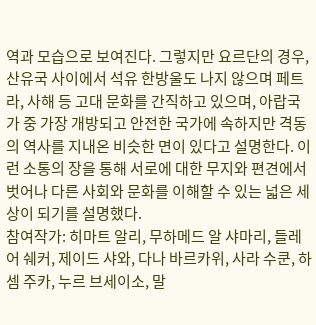역과 모습으로 보여진다. 그렇지만 요르단의 경우, 산유국 사이에서 석유 한방울도 나지 않으며 페트라, 사해 등 고대 문화를 간직하고 있으며, 아랍국가 중 가장 개방되고 안전한 국가에 속하지만 격동의 역사를 지내온 비슷한 면이 있다고 설명한다. 이런 소통의 장을 통해 서로에 대한 무지와 편견에서 벗어나 다른 사회와 문화를 이해할 수 있는 넓은 세상이 되기를 설명했다.
참여작가: 히마트 알리, 무하메드 알 샤마리, 들레어 쉐커, 제이드 샤와, 다나 바르카위, 사라 수쿤, 하셈 주카, 누르 브세이소, 말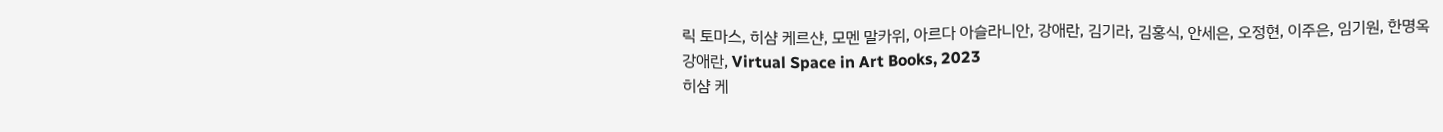릭 토마스, 히샴 케르샨, 모멘 말카위, 아르다 아슬라니안, 강애란, 김기라, 김홍식, 안세은, 오정현, 이주은, 임기원, 한명옥
강애란, Virtual Space in Art Books, 2023
히샴 케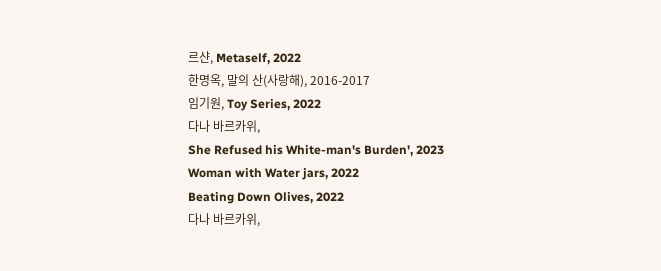르샨, Metaself, 2022
한명옥, 말의 산(사랑해), 2016-2017
임기원, Toy Series, 2022
다나 바르카위,
She Refused his White-man's Burden', 2023
Woman with Water jars, 2022
Beating Down Olives, 2022
다나 바르카위,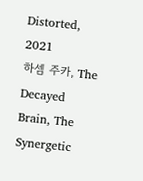Distorted, 2021
하셈 주카, The Decayed Brain, The Synergetic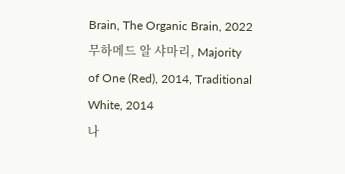Brain, The Organic Brain, 2022
무하메드 알 샤마리, Majority of One (Red), 2014, Traditional White, 2014
나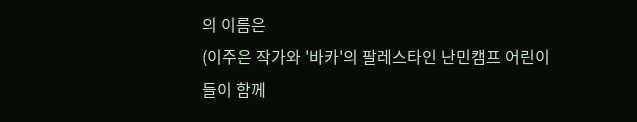의 이름은
(이주은 작가와 '바카'의 팔레스타인 난민캠프 어린이들이 함께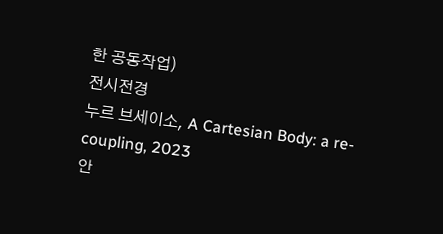한 공동작업)
전시전경
누르 브세이소, A Cartesian Body: a re-coupling, 2023
안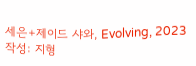세은+제이드 샤와, Evolving, 2023
작성: 지형